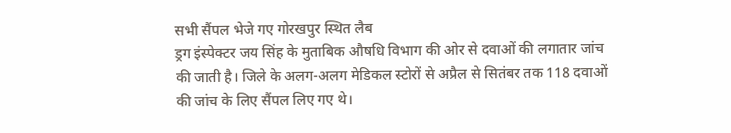सभी सैंपल भेजे गए गोरखपुर स्थित लैब
ड्रग इंस्पेक्टर जय सिंह के मुताबिक औषधि विभाग की ओर से दवाओं की लगातार जांच की जाती है। जिले के अलग-अलग मेडिकल स्टोरों से अप्रैल से सितंबर तक 118 दवाओं की जांच के लिए सैंपल लिए गए थे।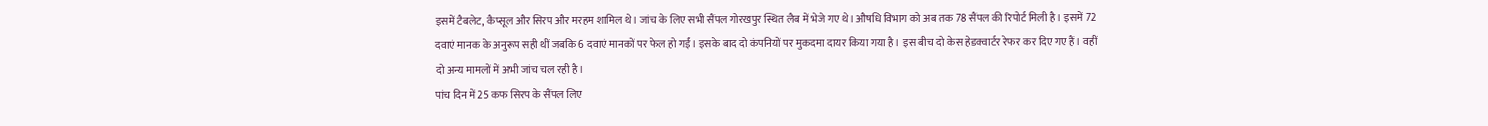इसमें टैबलेट, कैप्सूल और सिरप और मरहम शामिल थे। जांच के लिए सभी सैंपल गोरखपुर स्थित लैब में भेजे गए थे। औषधि विभाग को अब तक 78 सैंपल की रिपोर्ट मिली है। इसमें 72 दवाएं मानक के अनुरूप सही थीं जबकि 6 दवाएं मानकों पर फेल हो गईं। इसके बाद दो कंपनियों पर मुकदमा दायर किया गया है। इस बीच दो केस हेडक्वार्टर रेफर कर दिए गए हैं। वहीं दो अन्य मामलों में अभी जांच चल रही है।
पांच दिन में 25 कफ सिरप के सैंपल लिए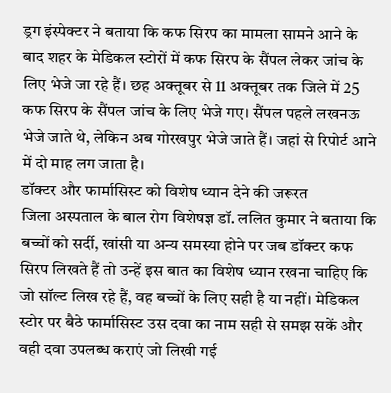ड्रग इंस्पेक्टर ने बताया कि कफ सिरप का मामला सामने आने के बाद शहर के मेडिकल स्टोरों में कफ सिरप के सैंपल लेकर जांच के लिए भेजे जा रहे हैं। छह अक्तूबर से 11 अक्तूबर तक जिले में 25 कफ सिरप के सैंपल जांच के लिए भेजे गए। सैंपल पहले लखनऊ भेजे जाते थे, लेकिन अब गोरखपुर भेजे जाते हैं। जहां से रिपोर्ट आने में दो माह लग जाता है।
डॉक्टर और फार्मासिस्ट को विशेष ध्यान देने की जरूरत
जिला अस्पताल के बाल रोग विशेषज्ञ डॉ. ललित कुमार ने बताया कि बच्चों को सर्दी, खांसी या अन्य समस्या होने पर जब डॉक्टर कफ सिरप लिखते हैं तो उन्हें इस बात का विशेष ध्यान रखना चाहिए कि जो सॉल्ट लिख रहे हैं, वह बच्चों के लिए सही है या नहीं। मेडिकल स्टोर पर बैठे फार्मासिस्ट उस दवा का नाम सही से समझ सकें और वही दवा उपलब्ध कराएं जो लिखी गई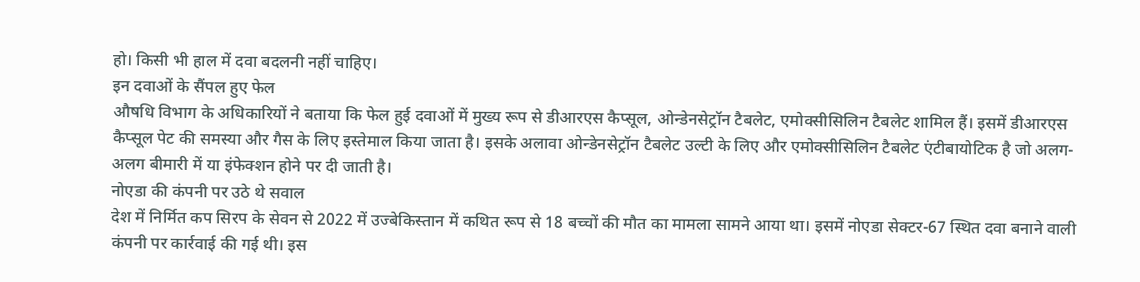हो। किसी भी हाल में दवा बदलनी नहीं चाहिए।
इन दवाओं के सैंपल हुए फेल
औषधि विभाग के अधिकारियों ने बताया कि फेल हुई दवाओं में मुख्य रूप से डीआरएस कैप्सूल, ओन्डेनसेट्रॉन टैबलेट, एमोक्सीसिलिन टैबलेट शामिल हैं। इसमें डीआरएस कैप्सूल पेट की समस्या और गैस के लिए इस्तेमाल किया जाता है। इसके अलावा ओन्डेनसेट्रॉन टैबलेट उल्टी के लिए और एमोक्सीसिलिन टैबलेट एंटीबायोटिक है जो अलग-अलग बीमारी में या इंफेक्शन होने पर दी जाती है।
नोएडा की कंपनी पर उठे थे सवाल
देश में निर्मित कप सिरप के सेवन से 2022 में उज्बेकिस्तान में कथित रूप से 18 बच्चों की मौत का मामला सामने आया था। इसमें नोएडा सेक्टर-67 स्थित दवा बनाने वाली कंपनी पर कार्रवाई की गई थी। इस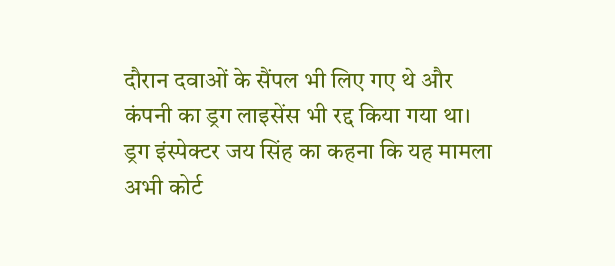दौरान दवाओं के सैंपल भी लिए गए थे और कंपनी का ड्रग लाइसेंस भी रद्द किया गया था। ड्रग इंस्पेक्टर जय सिंह का कहना कि यह मामला अभी कोर्ट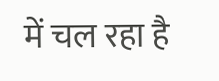में चल रहा है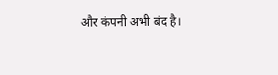और कंपनी अभी बंद है।